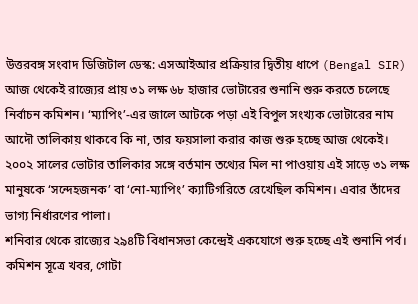উত্তরবঙ্গ সংবাদ ডিজিটাল ডেস্ক: এসআইআর প্রক্রিয়ার দ্বিতীয় ধাপে (Bengal SIR) আজ থেকেই রাজ্যের প্রায় ৩১ লক্ষ ৬৮ হাজার ভোটারের শুনানি শুরু করতে চলেছে নির্বাচন কমিশন। ‘ম্যাপিং’-এর জালে আটকে পড়া এই বিপুল সংখ্যক ভোটারের নাম আদৌ তালিকায় থাকবে কি না, তার ফয়সালা করার কাজ শুরু হচ্ছে আজ থেকেই। ২০০২ সালের ভোটার তালিকার সঙ্গে বর্তমান তথ্যের মিল না পাওয়ায় এই সাড়ে ৩১ লক্ষ মানুষকে ‘সন্দেহজনক’ বা ‘নো-ম্যাপিং’ ক্যাটিগরিতে রেখেছিল কমিশন। এবার তাঁদের ভাগ্য নির্ধারণের পালা।
শনিবার থেকে রাজ্যের ২৯৪টি বিধানসভা কেন্দ্রেই একযোগে শুরু হচ্ছে এই শুনানি পর্ব। কমিশন সূত্রে খবর, গোটা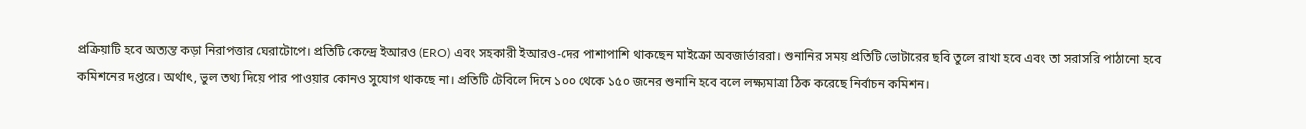প্রক্রিয়াটি হবে অত্যন্ত কড়া নিরাপত্তার ঘেরাটোপে। প্রতিটি কেন্দ্রে ইআরও (ERO) এবং সহকারী ইআরও-দের পাশাপাশি থাকছেন মাইক্রো অবজার্ভাররা। শুনানির সময় প্রতিটি ভোটারের ছবি তুলে রাখা হবে এবং তা সরাসরি পাঠানো হবে কমিশনের দপ্তরে। অর্থাৎ, ভুল তথ্য দিয়ে পার পাওয়ার কোনও সুযোগ থাকছে না। প্রতিটি টেবিলে দিনে ১০০ থেকে ১৫০ জনের শুনানি হবে বলে লক্ষ্যমাত্রা ঠিক করেছে নির্বাচন কমিশন।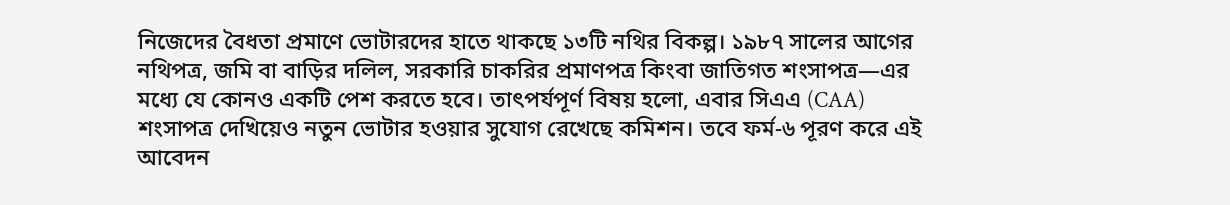নিজেদের বৈধতা প্রমাণে ভোটারদের হাতে থাকছে ১৩টি নথির বিকল্প। ১৯৮৭ সালের আগের নথিপত্র, জমি বা বাড়ির দলিল, সরকারি চাকরির প্রমাণপত্র কিংবা জাতিগত শংসাপত্র—এর মধ্যে যে কোনও একটি পেশ করতে হবে। তাৎপর্যপূর্ণ বিষয় হলো, এবার সিএএ (CAA) শংসাপত্র দেখিয়েও নতুন ভোটার হওয়ার সুযোগ রেখেছে কমিশন। তবে ফর্ম-৬ পূরণ করে এই আবেদন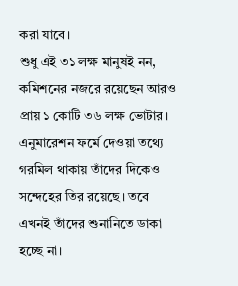করা যাবে।
শুধু এই ৩১ লক্ষ মানুষই নন, কমিশনের নজরে রয়েছেন আরও প্রায় ১ কোটি ৩৬ লক্ষ ভোটার। এনুমারেশন ফর্মে দেওয়া তথ্যে গরমিল থাকায় তাঁদের দিকেও সন্দেহের তির রয়েছে। তবে এখনই তাঁদের শুনানিতে ডাকা হচ্ছে না।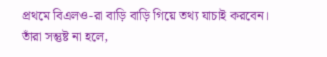প্রথমে বিএলও-রা বাড়ি বাড়ি গিয়ে তথ্য যাচাই করবেন। তাঁরা সন্তুষ্ট না হলে,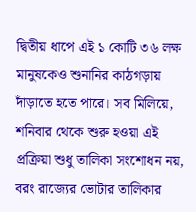দ্বিতীয় ধাপে এই ১ কোটি ৩৬ লক্ষ মানুষকেও শুনানির কাঠগড়ায় দাঁড়াতে হতে পারে। সব মিলিয়ে, শনিবার থেকে শুরু হওয়া এই প্রক্রিয়া শুধু তালিকা সংশোধন নয়, বরং রাজ্যের ভোটার তালিকার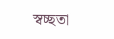স্বচ্ছতা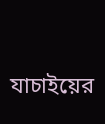যাচাইয়ের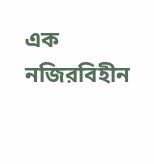এক নজিরবিহীন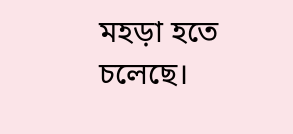মহড়া হতে চলেছে।